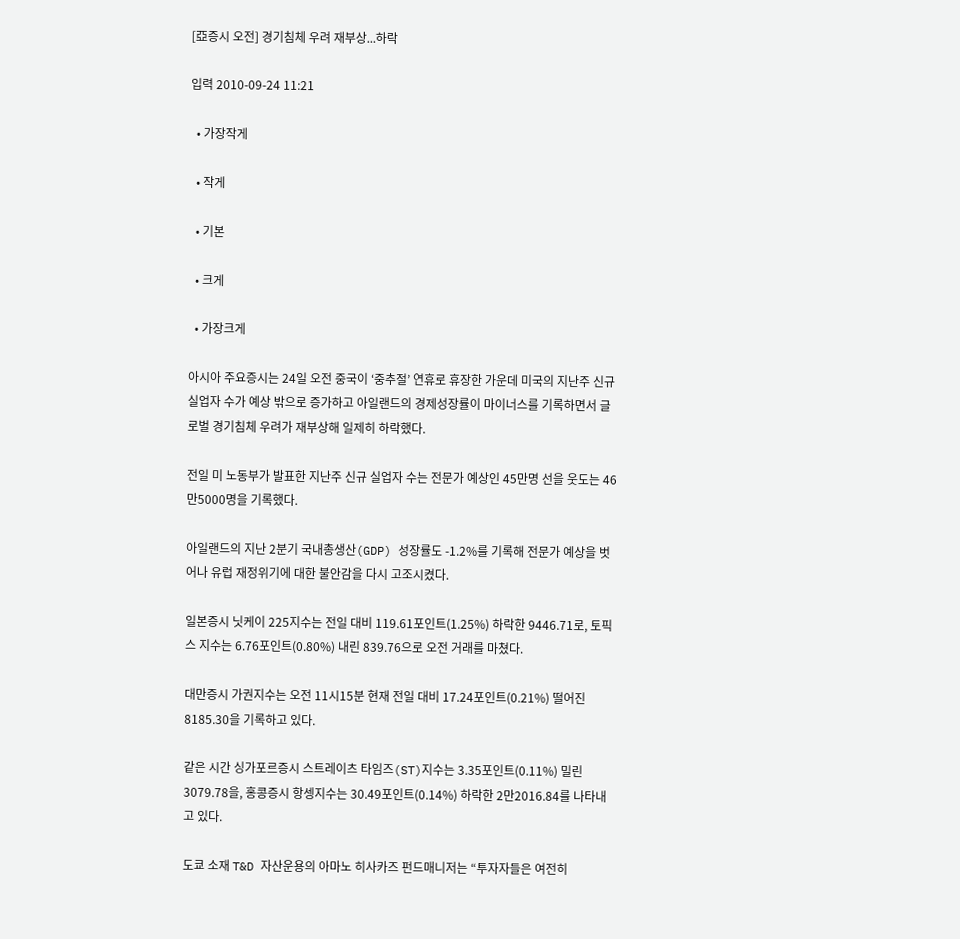[亞증시 오전] 경기침체 우려 재부상...하락

입력 2010-09-24 11:21

  • 가장작게

  • 작게

  • 기본

  • 크게

  • 가장크게

아시아 주요증시는 24일 오전 중국이 ‘중추절’ 연휴로 휴장한 가운데 미국의 지난주 신규 실업자 수가 예상 밖으로 증가하고 아일랜드의 경제성장률이 마이너스를 기록하면서 글로벌 경기침체 우려가 재부상해 일제히 하락했다.

전일 미 노동부가 발표한 지난주 신규 실업자 수는 전문가 예상인 45만명 선을 웃도는 46만5000명을 기록했다.

아일랜드의 지난 2분기 국내총생산(GDP) 성장률도 -1.2%를 기록해 전문가 예상을 벗어나 유럽 재정위기에 대한 불안감을 다시 고조시켰다.

일본증시 닛케이 225지수는 전일 대비 119.61포인트(1.25%) 하락한 9446.71로, 토픽스 지수는 6.76포인트(0.80%) 내린 839.76으로 오전 거래를 마쳤다.

대만증시 가권지수는 오전 11시15분 현재 전일 대비 17.24포인트(0.21%) 떨어진 8185.30을 기록하고 있다.

같은 시간 싱가포르증시 스트레이츠 타임즈(ST)지수는 3.35포인트(0.11%) 밀린 3079.78을, 홍콩증시 항셍지수는 30.49포인트(0.14%) 하락한 2만2016.84를 나타내고 있다.

도쿄 소재 T&D 자산운용의 아마노 히사카즈 펀드매니저는 “투자자들은 여전히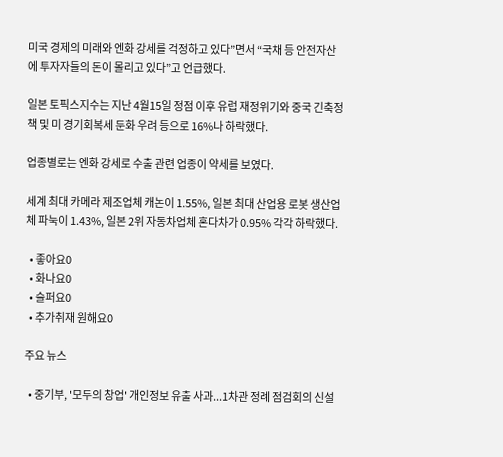미국 경제의 미래와 엔화 강세를 걱정하고 있다”면서 “국채 등 안전자산에 투자자들의 돈이 몰리고 있다”고 언급했다.

일본 토픽스지수는 지난 4월15일 정점 이후 유럽 재정위기와 중국 긴축정책 및 미 경기회복세 둔화 우려 등으로 16%나 하락했다.

업종별로는 엔화 강세로 수출 관련 업종이 약세를 보였다.

세계 최대 카메라 제조업체 캐논이 1.55%, 일본 최대 산업용 로봇 생산업체 파눅이 1.43%, 일본 2위 자동차업체 혼다차가 0.95% 각각 하락했다.

  • 좋아요0
  • 화나요0
  • 슬퍼요0
  • 추가취재 원해요0

주요 뉴스

  • 중기부, '모두의 창업' 개인정보 유출 사과...1차관 정례 점검회의 신설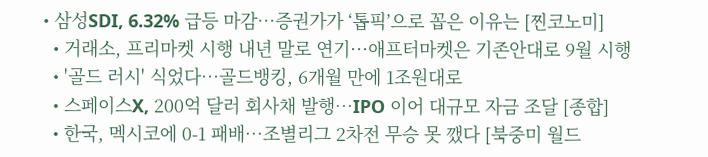• 삼성SDI, 6.32% 급등 마감⋯증권가가 ‘톱픽’으로 꼽은 이유는 [찐코노미]
  • 거래소, 프리마켓 시행 내년 말로 연기···애프터마켓은 기존안대로 9월 시행
  • '골드 러시' 식었다…골드뱅킹, 6개월 만에 1조원대로
  • 스페이스X, 200억 달러 회사채 발행⋯IPO 이어 대규모 자금 조달 [종합]
  • 한국, 멕시코에 0-1 패배⋯조별리그 2차전 무승 못 깼다 [북중미 월드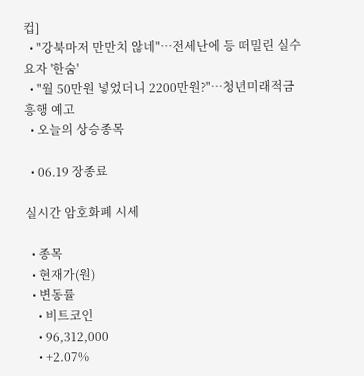컵]
  • "강북마저 만만치 않네"⋯전세난에 등 떠밀린 실수요자 '한숨'
  • "월 50만원 넣었더니 2200만원?"…청년미래적금 흥행 예고
  • 오늘의 상승종목

  • 06.19 장종료

실시간 암호화폐 시세

  • 종목
  • 현재가(원)
  • 변동률
    • 비트코인
    • 96,312,000
    • +2.07%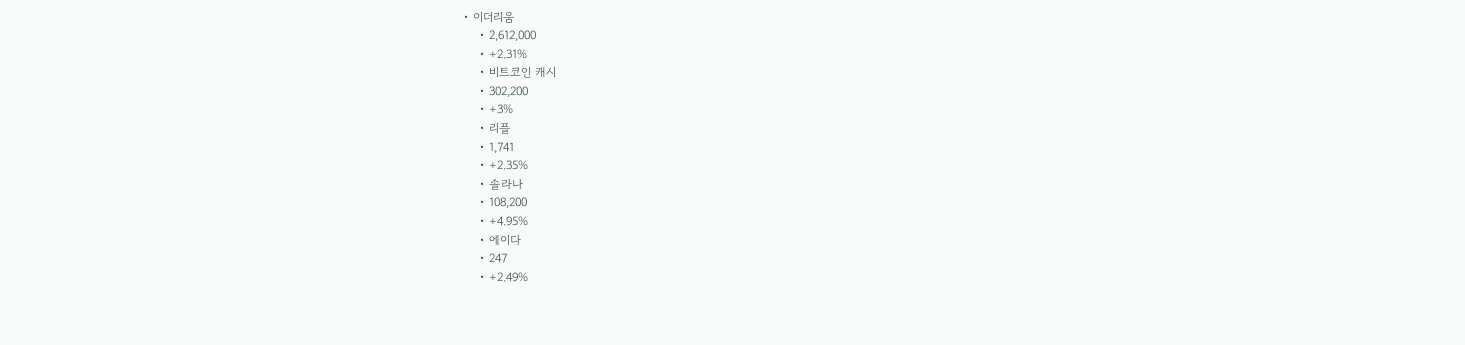• 이더리움
    • 2,612,000
    • +2.31%
    • 비트코인 캐시
    • 302,200
    • +3%
    • 리플
    • 1,741
    • +2.35%
    • 솔라나
    • 108,200
    • +4.95%
    • 에이다
    • 247
    • +2.49%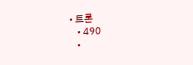• 트론
    • 490
    •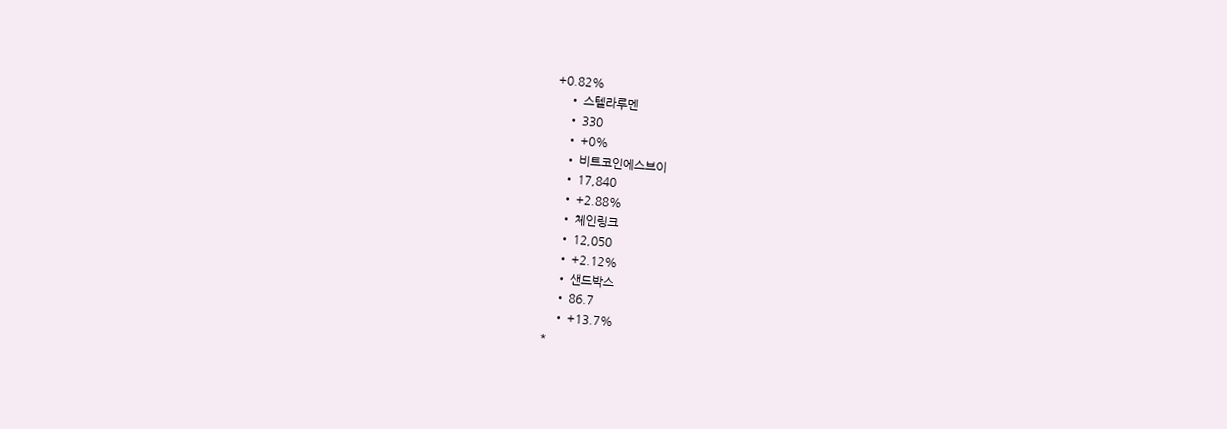+0.82%
    • 스텔라루멘
    • 330
    • +0%
    • 비트코인에스브이
    • 17,840
    • +2.88%
    • 체인링크
    • 12,050
    • +2.12%
    • 샌드박스
    • 86.7
    • +13.7%
*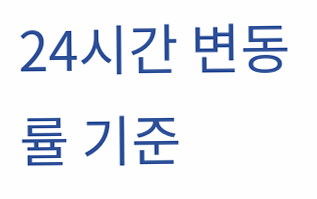24시간 변동률 기준